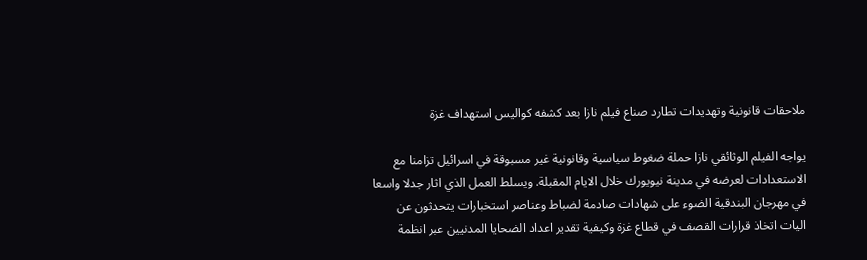ملاحقات قانونية وتهديدات تطارد صناع فيلم نازا بعد كشفه كواليس استهداف غزة

يواجه الفيلم الوثائقي نازا حملة ضغوط سياسية وقانونية غير مسبوقة في اسرائيل تزامنا مع الاستعدادات لعرضه في مدينة نيويورك خلال الايام المقبلة. ويسلط العمل الذي اثار جدلا واسعا في مهرجان البندقية الضوء على شهادات صادمة لضباط وعناصر استخبارات يتحدثون عن اليات اتخاذ قرارات القصف في قطاع غزة وكيفية تقدير اعداد الضحايا المدنيين عبر انظمة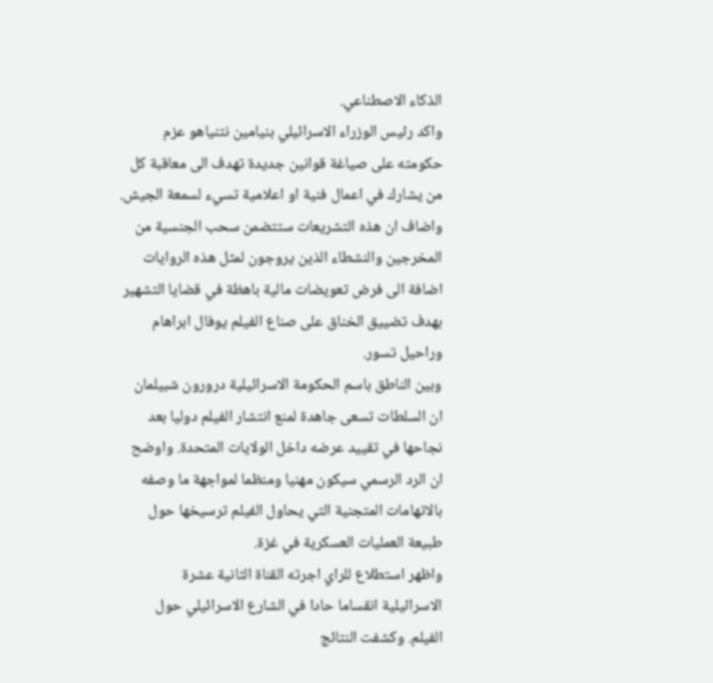الذكاء الاصطناعي.
واكد رئيس الوزراء الاسرائيلي بنيامين نتنياهو عزم حكومته على صياغة قوانين جديدة تهدف الى معاقبة كل من يشارك في اعمال فنية او اعلامية تسيء لسمعة الجيش. واضاف ان هذه التشريعات ستتضمن سحب الجنسية من المخرجين والنشطاء الذين يروجون لمثل هذه الروايات اضافة الى فرض تعويضات مالية باهظة في قضايا التشهير بهدف تضييق الخناق على صناع الفيلم يوفال ابراهام وراحيل تسور.
وبين الناطق باسم الحكومة الاسرائيلية درورون شبيلمان ان السلطات تسعى جاهدة لمنع انتشار الفيلم دوليا بعد نجاحها في تقييد عرضه داخل الولايات المتحدة. واوضح ان الرد الرسمي سيكون مهنيا ومنظما لمواجهة ما وصفه بالاتهامات المتجنية التي يحاول الفيلم ترسيخها حول طبيعة العمليات العسكرية في غزة.
واظهر استطلاع للراي اجرته القناة الثانية عشرة الاسرائيلية انقساما حادا في الشارع الاسرائيلي حول الفيلم. وكشفت النتائج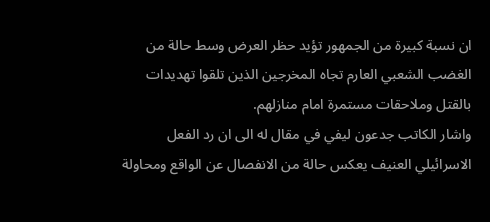ان نسبة كبيرة من الجمهور تؤيد حظر العرض وسط حالة من الغضب الشعبي العارم تجاه المخرجين الذين تلقوا تهديدات بالقتل وملاحقات مستمرة امام منازلهم.
واشار الكاتب جدعون ليفي في مقال له الى ان رد الفعل الاسرائيلي العنيف يعكس حالة من الانفصال عن الواقع ومحاولة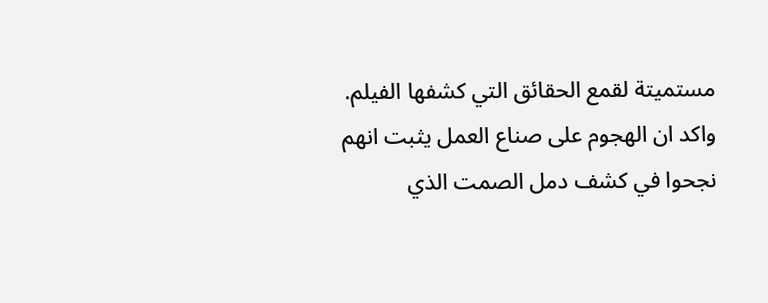مستميتة لقمع الحقائق التي كشفها الفيلم. واكد ان الهجوم على صناع العمل يثبت انهم نجحوا في كشف دمل الصمت الذي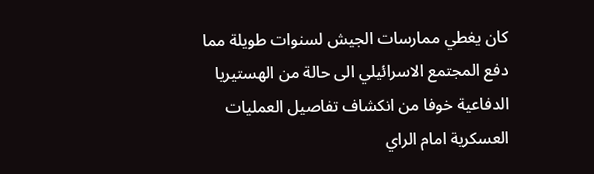كان يغطي ممارسات الجيش لسنوات طويلة مما دفع المجتمع الاسرائيلي الى حالة من الهستيريا الدفاعية خوفا من انكشاف تفاصيل العمليات العسكرية امام الراي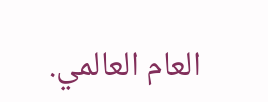العام العالمي.